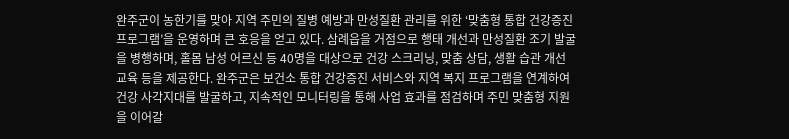완주군이 농한기를 맞아 지역 주민의 질병 예방과 만성질환 관리를 위한 ‘맞춤형 통합 건강증진 프로그램’을 운영하며 큰 호응을 얻고 있다. 삼례읍을 거점으로 행태 개선과 만성질환 조기 발굴을 병행하며, 홀몸 남성 어르신 등 40명을 대상으로 건강 스크리닝, 맞춤 상담, 생활 습관 개선 교육 등을 제공한다. 완주군은 보건소 통합 건강증진 서비스와 지역 복지 프로그램을 연계하여 건강 사각지대를 발굴하고, 지속적인 모니터링을 통해 사업 효과를 점검하며 주민 맞춤형 지원을 이어갈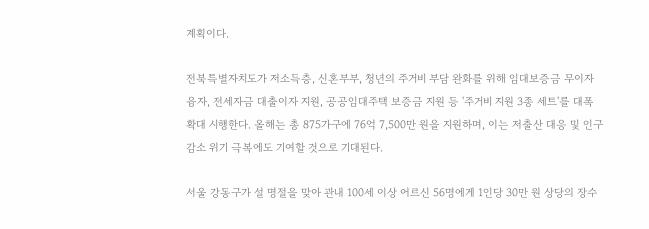계획이다.

전북특별자치도가 저소득층, 신혼부부, 청년의 주거비 부담 완화를 위해 임대보증금 무이자 융자, 전세자금 대출이자 지원, 공공임대주택 보증금 지원 등 '주거비 지원 3종 세트'를 대폭 확대 시행한다. 올해는 총 875가구에 76억 7,500만 원을 지원하며, 이는 저출산 대응 및 인구 감소 위기 극복에도 기여할 것으로 기대된다.

서울 강동구가 설 명절을 맞아 관내 100세 이상 어르신 56명에게 1인당 30만 원 상당의 장수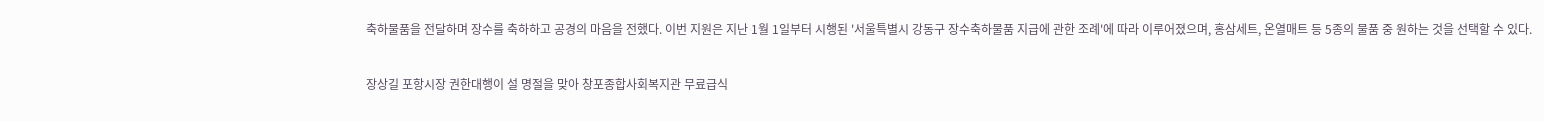축하물품을 전달하며 장수를 축하하고 공경의 마음을 전했다. 이번 지원은 지난 1월 1일부터 시행된 '서울특별시 강동구 장수축하물품 지급에 관한 조례'에 따라 이루어졌으며, 홍삼세트, 온열매트 등 5종의 물품 중 원하는 것을 선택할 수 있다.

장상길 포항시장 권한대행이 설 명절을 맞아 창포종합사회복지관 무료급식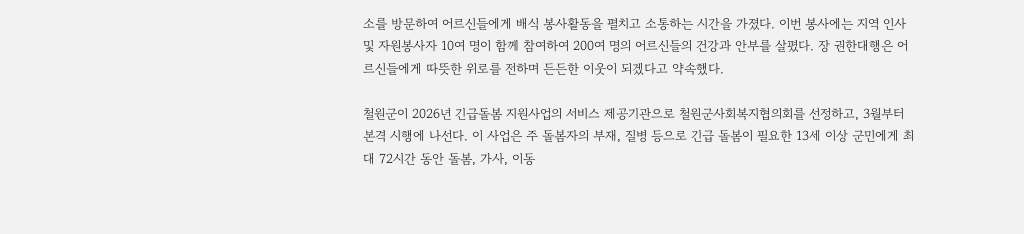소를 방문하여 어르신들에게 배식 봉사활동을 펼치고 소통하는 시간을 가졌다. 이번 봉사에는 지역 인사 및 자원봉사자 10여 명이 함께 참여하여 200여 명의 어르신들의 건강과 안부를 살폈다. 장 권한대행은 어르신들에게 따뜻한 위로를 전하며 든든한 이웃이 되겠다고 약속했다.

철원군이 2026년 긴급돌봄 지원사업의 서비스 제공기관으로 철원군사회복지협의회를 선정하고, 3월부터 본격 시행에 나선다. 이 사업은 주 돌봄자의 부재, 질병 등으로 긴급 돌봄이 필요한 13세 이상 군민에게 최대 72시간 동안 돌봄, 가사, 이동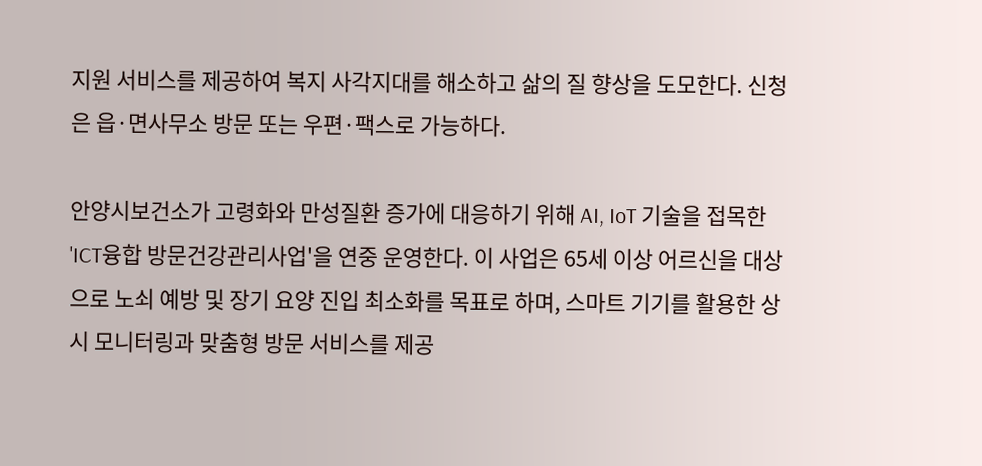지원 서비스를 제공하여 복지 사각지대를 해소하고 삶의 질 향상을 도모한다. 신청은 읍·면사무소 방문 또는 우편·팩스로 가능하다.

안양시보건소가 고령화와 만성질환 증가에 대응하기 위해 AI, IoT 기술을 접목한 'ICT융합 방문건강관리사업'을 연중 운영한다. 이 사업은 65세 이상 어르신을 대상으로 노쇠 예방 및 장기 요양 진입 최소화를 목표로 하며, 스마트 기기를 활용한 상시 모니터링과 맞춤형 방문 서비스를 제공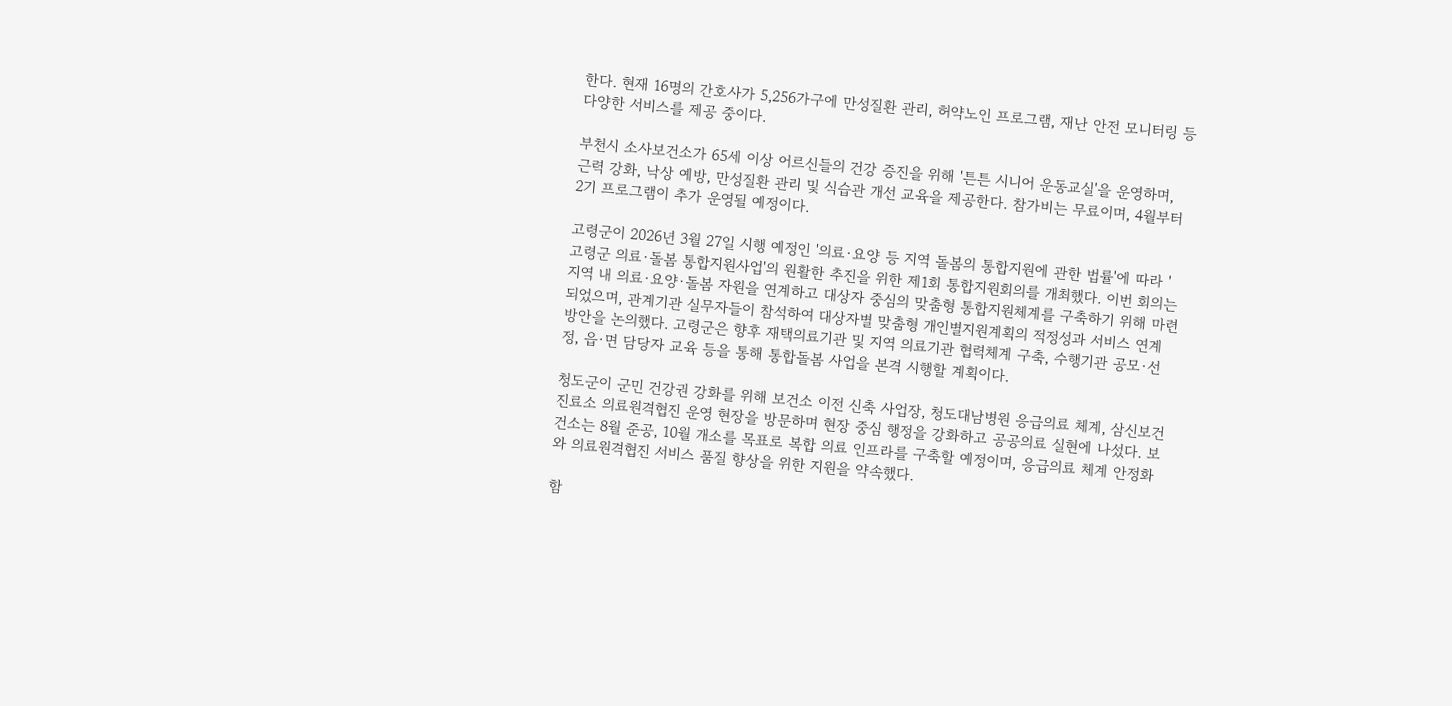한다. 현재 16명의 간호사가 5,256가구에 만성질환 관리, 허약노인 프로그램, 재난 안전 모니터링 등 다양한 서비스를 제공 중이다.

부천시 소사보건소가 65세 이상 어르신들의 건강 증진을 위해 '튼튼 시니어 운동교실'을 운영하며, 근력 강화, 낙상 예방, 만성질환 관리 및 식습관 개선 교육을 제공한다. 참가비는 무료이며, 4월부터 2기 프로그램이 추가 운영될 예정이다.

고령군이 2026년 3월 27일 시행 예정인 '의료·요양 등 지역 돌봄의 통합지원에 관한 법률'에 따라 '고령군 의료·돌봄 통합지원사업'의 원활한 추진을 위한 제1회 통합지원회의를 개최했다. 이번 회의는 지역 내 의료·요양·돌봄 자원을 연계하고 대상자 중심의 맞춤형 통합지원체계를 구축하기 위해 마련되었으며, 관계기관 실무자들이 참석하여 대상자별 맞춤형 개인별지원계획의 적정성과 서비스 연계 방안을 논의했다. 고령군은 향후 재택의료기관 및 지역 의료기관 협력체계 구축, 수행기관 공모·선정, 읍·면 담당자 교육 등을 통해 통합돌봄 사업을 본격 시행할 계획이다.

청도군이 군민 건강권 강화를 위해 보건소 이전 신축 사업장, 청도대남병원 응급의료 체계, 삼신보건진료소 의료원격협진 운영 현장을 방문하며 현장 중심 행정을 강화하고 공공의료 실현에 나섰다. 보건소는 8월 준공, 10월 개소를 목표로 복합 의료 인프라를 구축할 예정이며, 응급의료 체계 안정화와 의료원격협진 서비스 품질 향상을 위한 지원을 약속했다.

함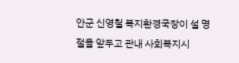안군 신영철 복지환경국장이 설 명절을 앞두고 관내 사회복지시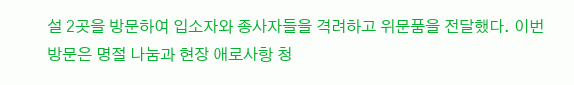설 2곳을 방문하여 입소자와 종사자들을 격려하고 위문품을 전달했다. 이번 방문은 명절 나눔과 현장 애로사항 청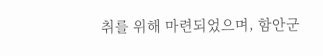취를 위해 마련되었으며, 함안군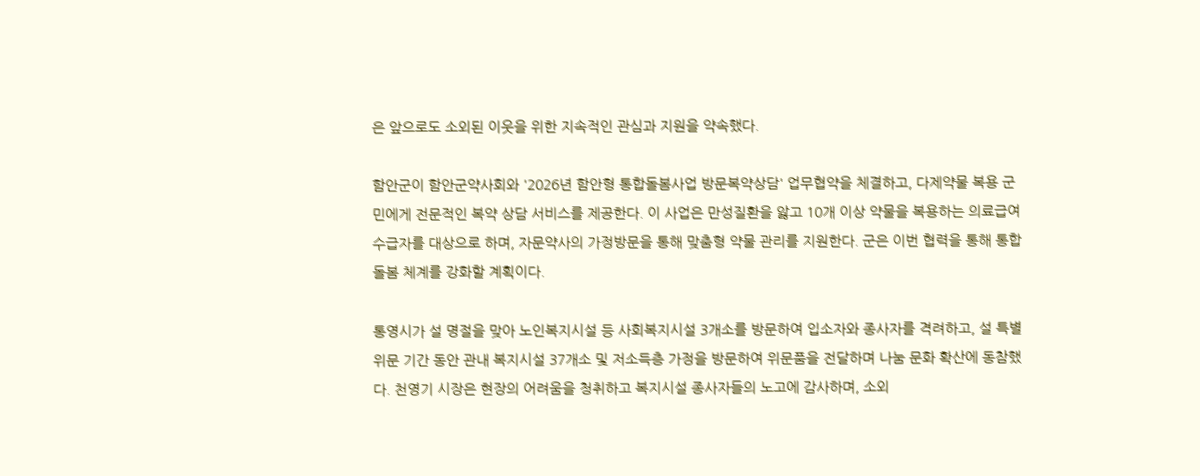은 앞으로도 소외된 이웃을 위한 지속적인 관심과 지원을 약속했다.

함안군이 함안군약사회와 '2026년 함안형 통합돌봄사업 방문복약상담' 업무협약을 체결하고, 다제약물 복용 군민에게 전문적인 복약 상담 서비스를 제공한다. 이 사업은 만성질환을 앓고 10개 이상 약물을 복용하는 의료급여 수급자를 대상으로 하며, 자문약사의 가정방문을 통해 맞춤형 약물 관리를 지원한다. 군은 이번 협력을 통해 통합돌봄 체계를 강화할 계획이다.

통영시가 설 명절을 맞아 노인복지시설 등 사회복지시설 3개소를 방문하여 입소자와 종사자를 격려하고, 설 특별 위문 기간 동안 관내 복지시설 37개소 및 저소득층 가정을 방문하여 위문품을 전달하며 나눔 문화 확산에 동참했다. 천영기 시장은 현장의 어려움을 청취하고 복지시설 종사자들의 노고에 감사하며, 소외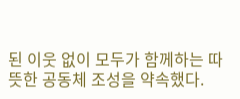된 이웃 없이 모두가 함께하는 따뜻한 공동체 조성을 약속했다.